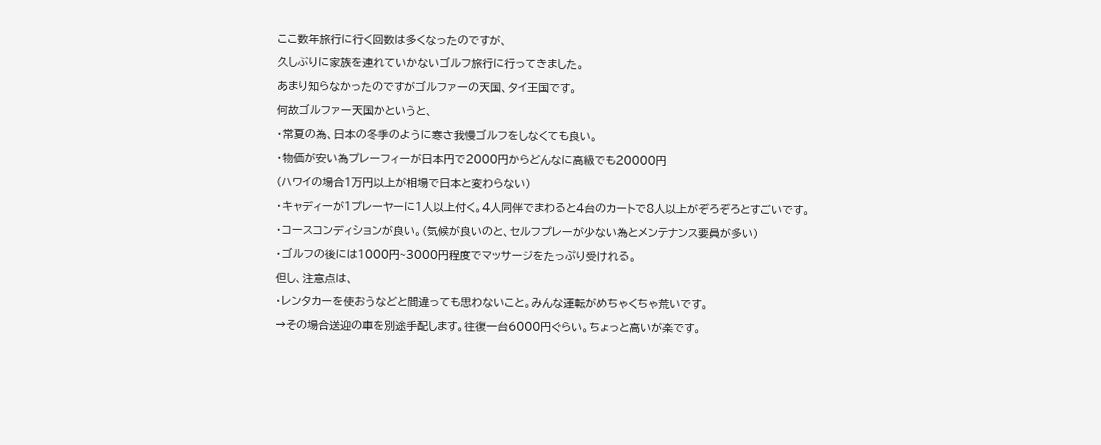ここ数年旅行に行く回数は多くなったのですが、
久しぶりに家族を連れていかないゴルフ旅行に行ってきました。
あまり知らなかったのですがゴルファーの天国、タイ王国です。
何故ゴルファー天国かというと、
・常夏の為、日本の冬季のように寒さ我慢ゴルフをしなくても良い。
・物価が安い為プレーフィーが日本円で2000円からどんなに高級でも20000円
(ハワイの場合1万円以上が相場で日本と変わらない)
・キャディーが1プレーヤーに1人以上付く。4人同伴でまわると4台のカートで8人以上がぞろぞろとすごいです。
・コースコンディションが良い。(気候が良いのと、セルフプレーが少ない為とメンテナンス要員が多い)
・ゴルフの後には1000円~3000円程度でマッサージをたっぷり受けれる。
但し、注意点は、
・レンタカーを使おうなどと間違っても思わないこと。みんな運転がめちゃくちゃ荒いです。
→その場合送迎の車を別途手配します。往復一台6000円ぐらい。ちょっと高いが楽です。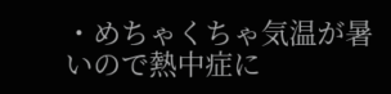・めちゃくちゃ気温が暑いので熱中症に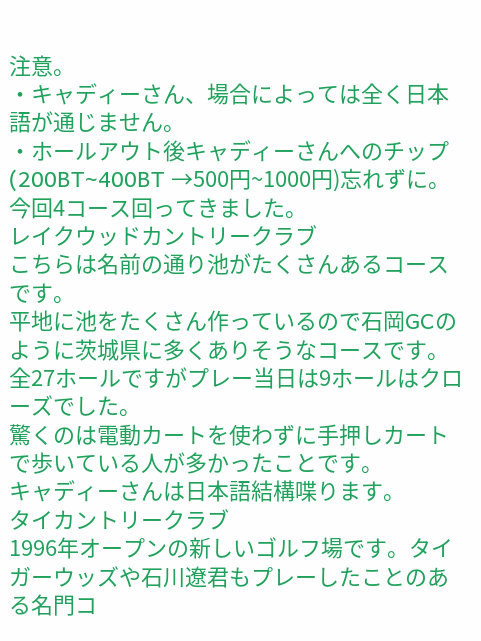注意。
・キャディーさん、場合によっては全く日本語が通じません。
・ホールアウト後キャディーさんへのチップ(200BT~400BT →500円~1000円)忘れずに。
今回4コース回ってきました。
レイクウッドカントリークラブ
こちらは名前の通り池がたくさんあるコースです。
平地に池をたくさん作っているので石岡GCのように茨城県に多くありそうなコースです。
全27ホールですがプレー当日は9ホールはクローズでした。
驚くのは電動カートを使わずに手押しカートで歩いている人が多かったことです。
キャディーさんは日本語結構喋ります。
タイカントリークラブ
1996年オープンの新しいゴルフ場です。タイガーウッズや石川遼君もプレーしたことのある名門コ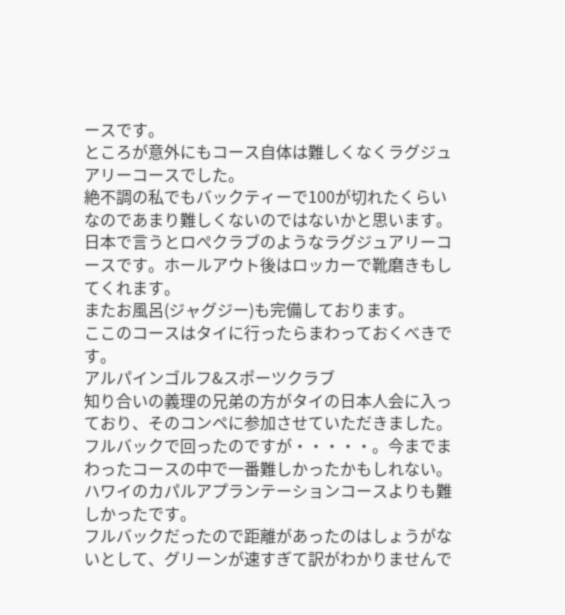ースです。
ところが意外にもコース自体は難しくなくラグジュアリーコースでした。
絶不調の私でもバックティーで100が切れたくらいなのであまり難しくないのではないかと思います。
日本で言うとロぺクラブのようなラグジュアリーコースです。ホールアウト後はロッカーで靴磨きもしてくれます。
またお風呂(ジャグジー)も完備しております。
ここのコースはタイに行ったらまわっておくべきです。
アルパインゴルフ&スポーツクラブ
知り合いの義理の兄弟の方がタイの日本人会に入っており、そのコンペに参加させていただきました。
フルバックで回ったのですが・・・・・。今までまわったコースの中で一番難しかったかもしれない。
ハワイのカパルアプランテーションコースよりも難しかったです。
フルバックだったので距離があったのはしょうがないとして、グリーンが速すぎて訳がわかりませんで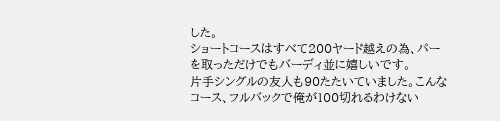した。
ショートコースはすべて200ヤード越えの為、パーを取っただけでもバーディ並に嬉しいです。
片手シングルの友人も90たたいていました。こんなコース、フルバックで俺が100切れるわけない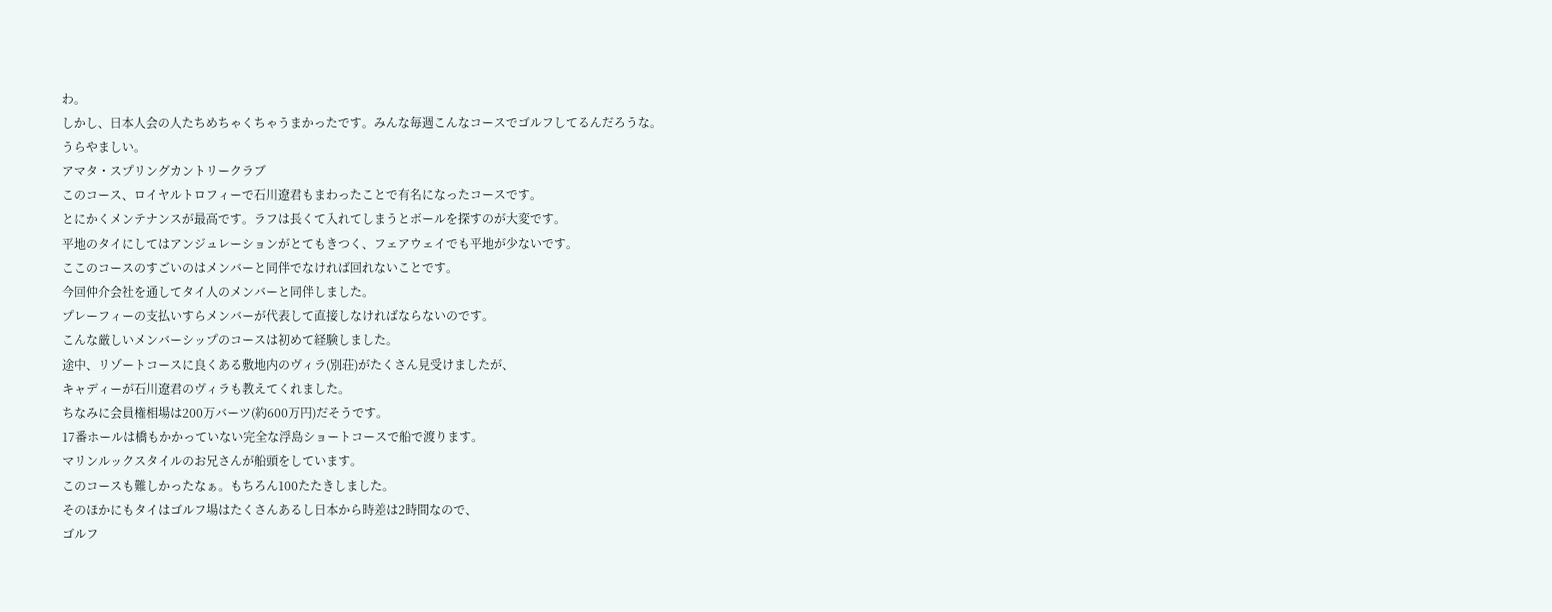わ。
しかし、日本人会の人たちめちゃくちゃうまかったです。みんな毎週こんなコースでゴルフしてるんだろうな。
うらやましい。
アマタ・スプリングカントリークラブ
このコース、ロイヤルトロフィーで石川遼君もまわったことで有名になったコースです。
とにかくメンテナンスが最高です。ラフは長くて入れてしまうとボールを探すのが大変です。
平地のタイにしてはアンジュレーションがとてもきつく、フェアウェイでも平地が少ないです。
ここのコースのすごいのはメンバーと同伴でなければ回れないことです。
今回仲介会社を通してタイ人のメンバーと同伴しました。
プレーフィーの支払いすらメンバーが代表して直接しなければならないのです。
こんな厳しいメンバーシップのコースは初めて経験しました。
途中、リゾートコースに良くある敷地内のヴィラ(別荘)がたくさん見受けましたが、
キャディーが石川遼君のヴィラも教えてくれました。
ちなみに会員権相場は200万バーツ(約600万円)だそうです。
17番ホールは橋もかかっていない完全な浮島ショートコースで船で渡ります。
マリンルックスタイルのお兄さんが船頭をしています。
このコースも難しかったなぁ。もちろん100たたきしました。
そのほかにもタイはゴルフ場はたくさんあるし日本から時差は2時間なので、
ゴルフ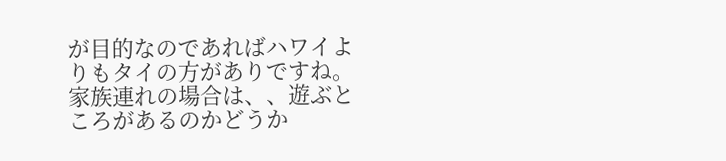が目的なのであればハワイよりもタイの方がありですね。
家族連れの場合は、、遊ぶところがあるのかどうか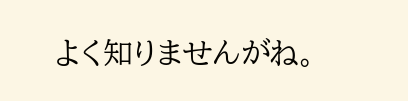よく知りませんがね。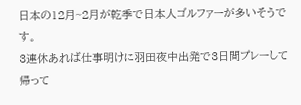日本の12月~2月が乾季で日本人ゴルファーが多いそうです。
3連休あれば仕事明けに羽田夜中出発で3日間プレーして帰って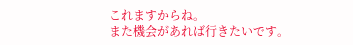これますからね。
また機会があれば行きたいです。